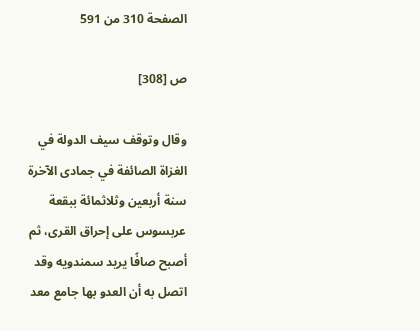الصفحة 310 من 591

ص [308]

وقال وتوقف سيف الدولة في الغزاة الصائفة في جمادى الآخرة سنة أربعين وثلاثمائة ببقعة عربسوس على إحراق القرى، ثم أصبح صافًا يريد سمندويه وقد اتصل به أن العدو بها جامع معد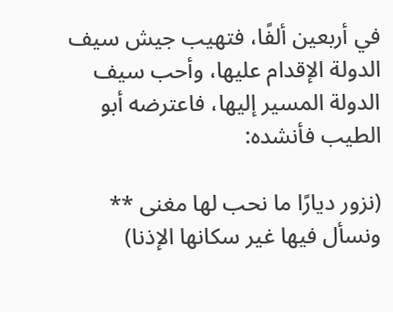في أربعين ألفًا، فتهيب جيش سيف الدولة الإقدام عليها، وأحب سيف الدولة المسير إليها، فاعترضه أبو الطيب فأنشده:

(نزور ديارًا ما نحب لها مغنى ** ونسأل فيها غير سكانها الإذنا)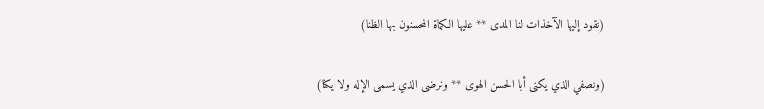(نقود إليها الآخذات لنا المدى ** عليها الكماة المحسنون بها الظنا)

(ونصفي الذي يكنى أبا الحسن الهوى ** ونرضى الذي يسمى الإله ولا يكنا)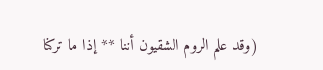(وقد علم الروم الشقيون أننا ** إذا ما تركنا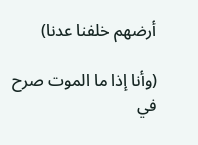أرضهم خلفنا عدنا)

(وأنا إذا ما الموت صرح في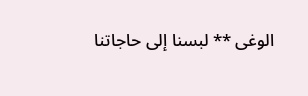الوغى ** لبسنا إلى حاجاتنا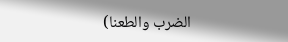الضرب والطعنا)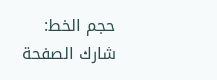حجم الخط:
شارك الصفحة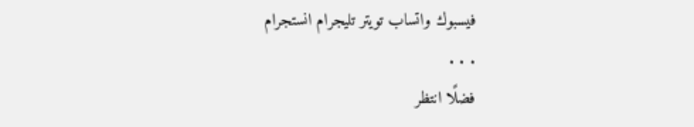فيسبوك واتساب تويتر تليجرام انستجرام
. . .
فضلًا انتظر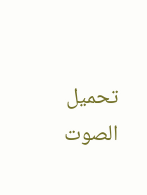تحميل الصوت